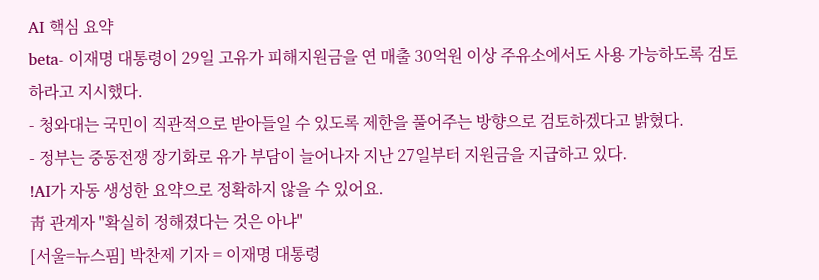AI 핵심 요약
beta- 이재명 대통령이 29일 고유가 피해지원금을 연 매출 30억원 이상 주유소에서도 사용 가능하도록 검토하라고 지시했다.
- 청와대는 국민이 직관적으로 받아들일 수 있도록 제한을 풀어주는 방향으로 검토하겠다고 밝혔다.
- 정부는 중동전쟁 장기화로 유가 부담이 늘어나자 지난 27일부터 지원금을 지급하고 있다.
!AI가 자동 생성한 요약으로 정확하지 않을 수 있어요.
靑 관계자 "확실히 정해졌다는 것은 아냐"
[서울=뉴스핌] 박찬제 기자 = 이재명 대통령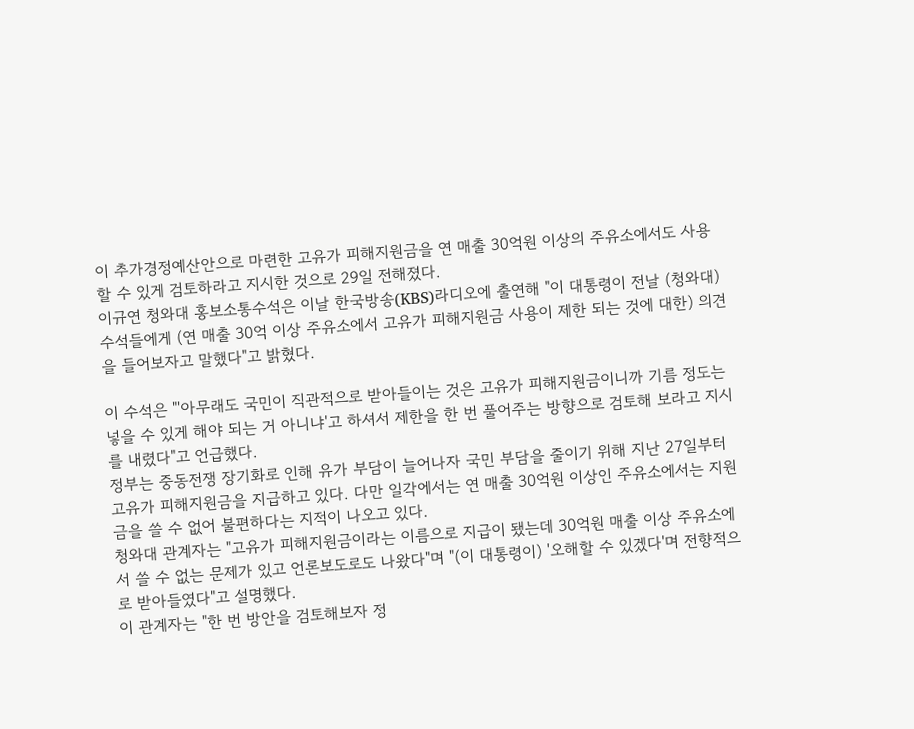이 추가경정예산안으로 마련한 고유가 피해지원금을 연 매출 30억원 이상의 주유소에서도 사용할 수 있게 검토하라고 지시한 것으로 29일 전해졌다.
이규연 청와대 홍보소통수석은 이날 한국방송(KBS)라디오에 출연해 "이 대통령이 전날 (청와대) 수석들에게 (연 매출 30억 이상 주유소에서 고유가 피해지원금 사용이 제한 되는 것에 대한) 의견을 들어보자고 말했다"고 밝혔다.

이 수석은 "'아무래도 국민이 직관적으로 받아들이는 것은 고유가 피해지원금이니까 기름 정도는 넣을 수 있게 해야 되는 거 아니냐'고 하셔서 제한을 한 번 풀어주는 방향으로 검토해 보라고 지시를 내렸다"고 언급했다.
정부는 중동전쟁 장기화로 인해 유가 부담이 늘어나자 국민 부담을 줄이기 위해 지난 27일부터 고유가 피해지원금을 지급하고 있다. 다만 일각에서는 연 매출 30억원 이상인 주유소에서는 지원금을 쓸 수 없어 불편하다는 지적이 나오고 있다.
청와대 관계자는 "고유가 피해지원금이라는 이름으로 지급이 됐는데 30억원 매출 이상 주유소에서 쓸 수 없는 문제가 있고 언론보도로도 나왔다"며 "(이 대통령이) '오해할 수 있겠다'며 전향적으로 받아들였다"고 설명했다.
이 관계자는 "한 번 방안을 검토해보자 정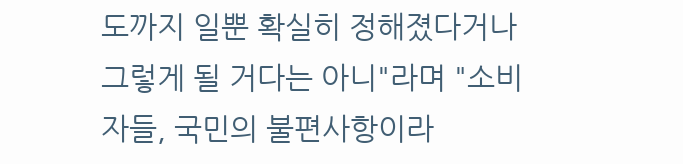도까지 일뿐 확실히 정해졌다거나 그렇게 될 거다는 아니"라며 "소비자들, 국민의 불편사항이라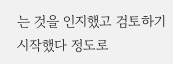는 것을 인지했고 검토하기 시작했다 정도로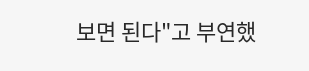보면 된다"고 부연했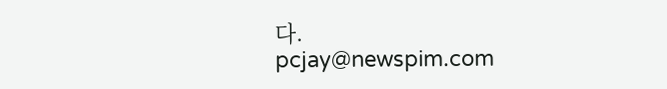다.
pcjay@newspim.com